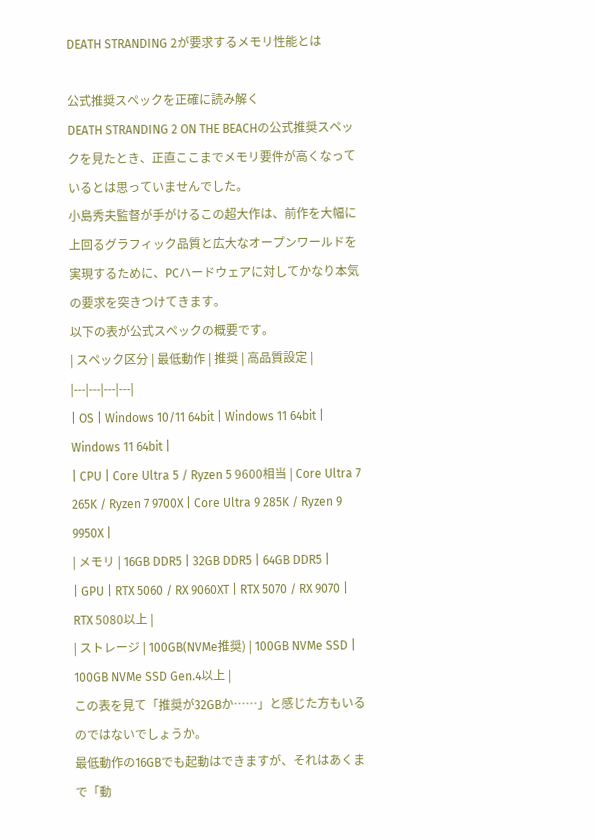DEATH STRANDING 2が要求するメモリ性能とは

公式推奨スペックを正確に読み解く
DEATH STRANDING 2 ON THE BEACHの公式推奨スペックを見たとき、正直ここまでメモリ要件が高くなっているとは思っていませんでした。
小島秀夫監督が手がけるこの超大作は、前作を大幅に上回るグラフィック品質と広大なオープンワールドを実現するために、PCハードウェアに対してかなり本気の要求を突きつけてきます。
以下の表が公式スペックの概要です。
| スペック区分 | 最低動作 | 推奨 | 高品質設定 |
|---|---|---|---|
| OS | Windows 10/11 64bit | Windows 11 64bit | Windows 11 64bit |
| CPU | Core Ultra 5 / Ryzen 5 9600相当 | Core Ultra 7 265K / Ryzen 7 9700X | Core Ultra 9 285K / Ryzen 9 9950X |
| メモリ | 16GB DDR5 | 32GB DDR5 | 64GB DDR5 |
| GPU | RTX 5060 / RX 9060XT | RTX 5070 / RX 9070 | RTX 5080以上 |
| ストレージ | 100GB(NVMe推奨) | 100GB NVMe SSD | 100GB NVMe SSD Gen.4以上 |
この表を見て「推奨が32GBか……」と感じた方もいるのではないでしょうか。
最低動作の16GBでも起動はできますが、それはあくまで「動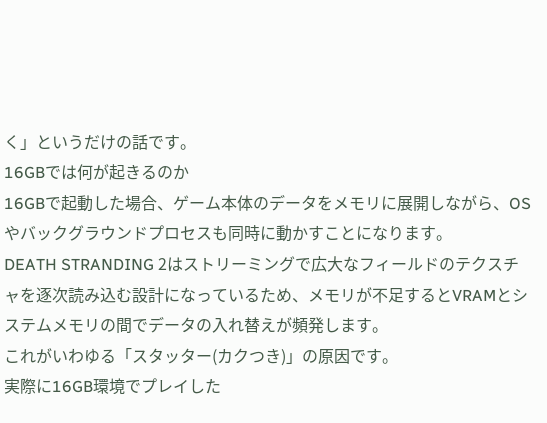く」というだけの話です。
16GBでは何が起きるのか
16GBで起動した場合、ゲーム本体のデータをメモリに展開しながら、OSやバックグラウンドプロセスも同時に動かすことになります。
DEATH STRANDING 2はストリーミングで広大なフィールドのテクスチャを逐次読み込む設計になっているため、メモリが不足するとVRAMとシステムメモリの間でデータの入れ替えが頻発します。
これがいわゆる「スタッター(カクつき)」の原因です。
実際に16GB環境でプレイした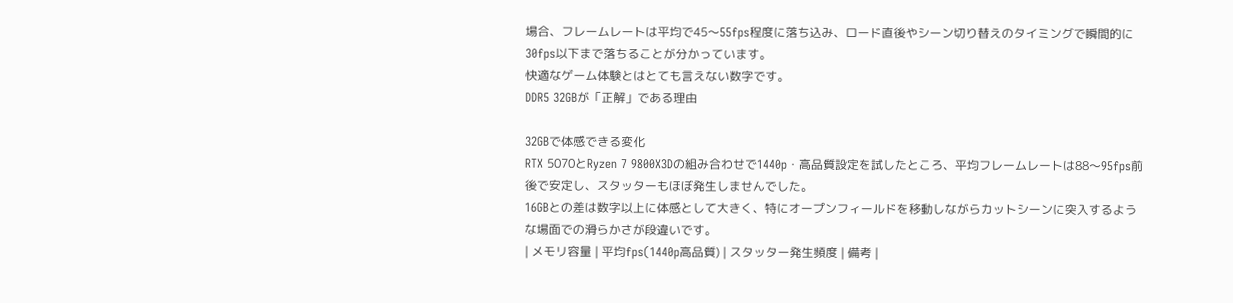場合、フレームレートは平均で45〜55fps程度に落ち込み、ロード直後やシーン切り替えのタイミングで瞬間的に30fps以下まで落ちることが分かっています。
快適なゲーム体験とはとても言えない数字です。
DDR5 32GBが「正解」である理由

32GBで体感できる変化
RTX 5070とRyzen 7 9800X3Dの組み合わせで1440p・高品質設定を試したところ、平均フレームレートは88〜95fps前後で安定し、スタッターもほぼ発生しませんでした。
16GBとの差は数字以上に体感として大きく、特にオープンフィールドを移動しながらカットシーンに突入するような場面での滑らかさが段違いです。
| メモリ容量 | 平均fps(1440p高品質) | スタッター発生頻度 | 備考 |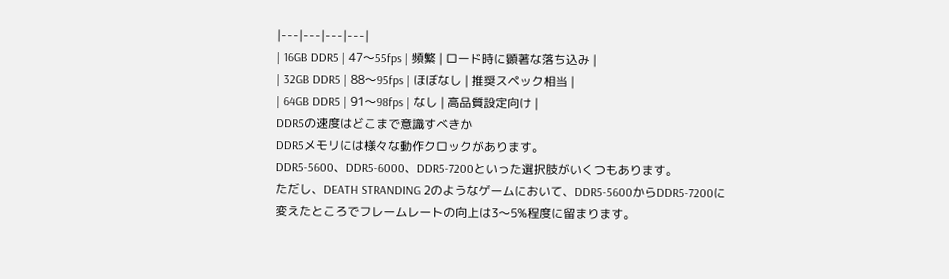|---|---|---|---|
| 16GB DDR5 | 47〜55fps | 頻繁 | ロード時に顕著な落ち込み |
| 32GB DDR5 | 88〜95fps | ほぼなし | 推奨スペック相当 |
| 64GB DDR5 | 91〜98fps | なし | 高品質設定向け |
DDR5の速度はどこまで意識すべきか
DDR5メモリには様々な動作クロックがあります。
DDR5-5600、DDR5-6000、DDR5-7200といった選択肢がいくつもあります。
ただし、DEATH STRANDING 2のようなゲームにおいて、DDR5-5600からDDR5-7200に変えたところでフレームレートの向上は3〜5%程度に留まります。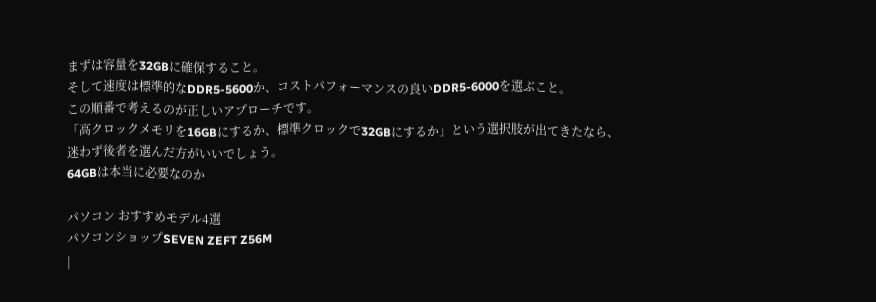まずは容量を32GBに確保すること。
そして速度は標準的なDDR5-5600か、コストパフォーマンスの良いDDR5-6000を選ぶこと。
この順番で考えるのが正しいアプローチです。
「高クロックメモリを16GBにするか、標準クロックで32GBにするか」という選択肢が出てきたなら、迷わず後者を選んだ方がいいでしょう。
64GBは本当に必要なのか

パソコン おすすめモデル4選
パソコンショップSEVEN ZEFT Z56M
|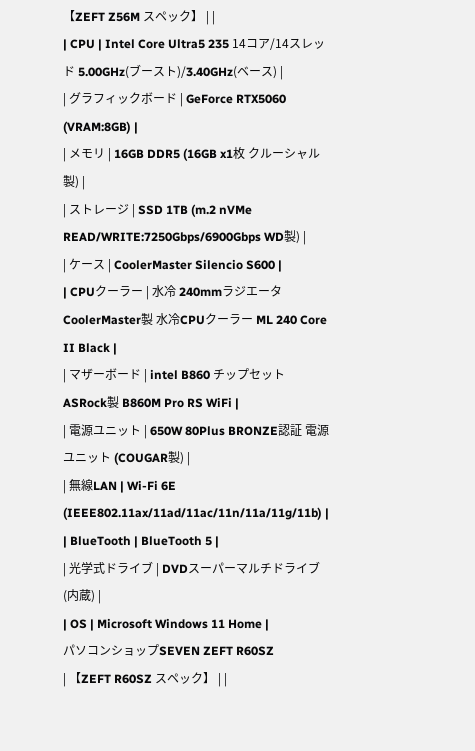【ZEFT Z56M スペック】 | |
| CPU | Intel Core Ultra5 235 14コア/14スレッド 5.00GHz(ブースト)/3.40GHz(ベース) |
| グラフィックボード | GeForce RTX5060 (VRAM:8GB) |
| メモリ | 16GB DDR5 (16GB x1枚 クルーシャル製) |
| ストレージ | SSD 1TB (m.2 nVMe READ/WRITE:7250Gbps/6900Gbps WD製) |
| ケース | CoolerMaster Silencio S600 |
| CPUクーラー | 水冷 240mmラジエータ CoolerMaster製 水冷CPUクーラー ML 240 Core II Black |
| マザーボード | intel B860 チップセット ASRock製 B860M Pro RS WiFi |
| 電源ユニット | 650W 80Plus BRONZE認証 電源ユニット (COUGAR製) |
| 無線LAN | Wi-Fi 6E (IEEE802.11ax/11ad/11ac/11n/11a/11g/11b) |
| BlueTooth | BlueTooth 5 |
| 光学式ドライブ | DVDスーパーマルチドライブ (内蔵) |
| OS | Microsoft Windows 11 Home |
パソコンショップSEVEN ZEFT R60SZ
| 【ZEFT R60SZ スペック】 | |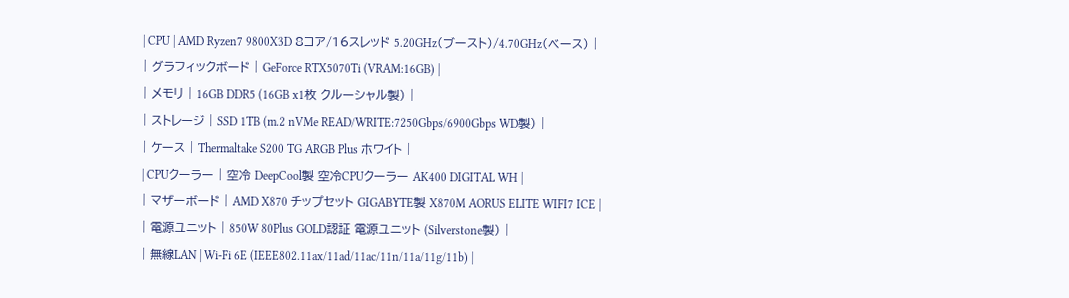| CPU | AMD Ryzen7 9800X3D 8コア/16スレッド 5.20GHz(ブースト)/4.70GHz(ベース) |
| グラフィックボード | GeForce RTX5070Ti (VRAM:16GB) |
| メモリ | 16GB DDR5 (16GB x1枚 クルーシャル製) |
| ストレージ | SSD 1TB (m.2 nVMe READ/WRITE:7250Gbps/6900Gbps WD製) |
| ケース | Thermaltake S200 TG ARGB Plus ホワイト |
| CPUクーラー | 空冷 DeepCool製 空冷CPUクーラー AK400 DIGITAL WH |
| マザーボード | AMD X870 チップセット GIGABYTE製 X870M AORUS ELITE WIFI7 ICE |
| 電源ユニット | 850W 80Plus GOLD認証 電源ユニット (Silverstone製) |
| 無線LAN | Wi-Fi 6E (IEEE802.11ax/11ad/11ac/11n/11a/11g/11b) |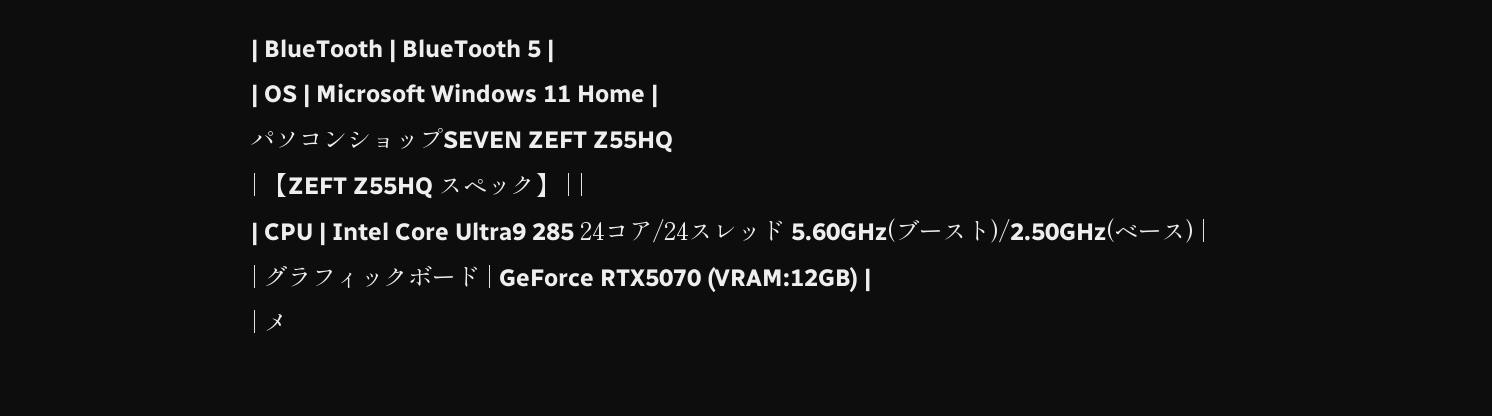| BlueTooth | BlueTooth 5 |
| OS | Microsoft Windows 11 Home |
パソコンショップSEVEN ZEFT Z55HQ
| 【ZEFT Z55HQ スペック】 | |
| CPU | Intel Core Ultra9 285 24コア/24スレッド 5.60GHz(ブースト)/2.50GHz(ベース) |
| グラフィックボード | GeForce RTX5070 (VRAM:12GB) |
| メ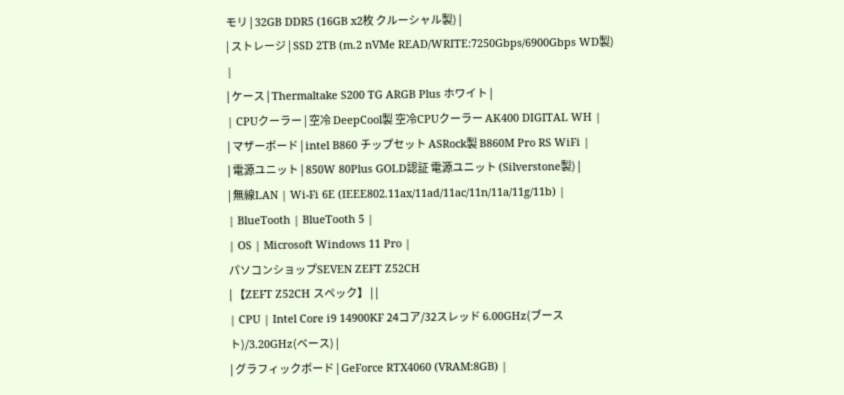モリ | 32GB DDR5 (16GB x2枚 クルーシャル製) |
| ストレージ | SSD 2TB (m.2 nVMe READ/WRITE:7250Gbps/6900Gbps WD製) |
| ケース | Thermaltake S200 TG ARGB Plus ホワイト |
| CPUクーラー | 空冷 DeepCool製 空冷CPUクーラー AK400 DIGITAL WH |
| マザーボード | intel B860 チップセット ASRock製 B860M Pro RS WiFi |
| 電源ユニット | 850W 80Plus GOLD認証 電源ユニット (Silverstone製) |
| 無線LAN | Wi-Fi 6E (IEEE802.11ax/11ad/11ac/11n/11a/11g/11b) |
| BlueTooth | BlueTooth 5 |
| OS | Microsoft Windows 11 Pro |
パソコンショップSEVEN ZEFT Z52CH
| 【ZEFT Z52CH スペック】 | |
| CPU | Intel Core i9 14900KF 24コア/32スレッド 6.00GHz(ブースト)/3.20GHz(ベース) |
| グラフィックボード | GeForce RTX4060 (VRAM:8GB) |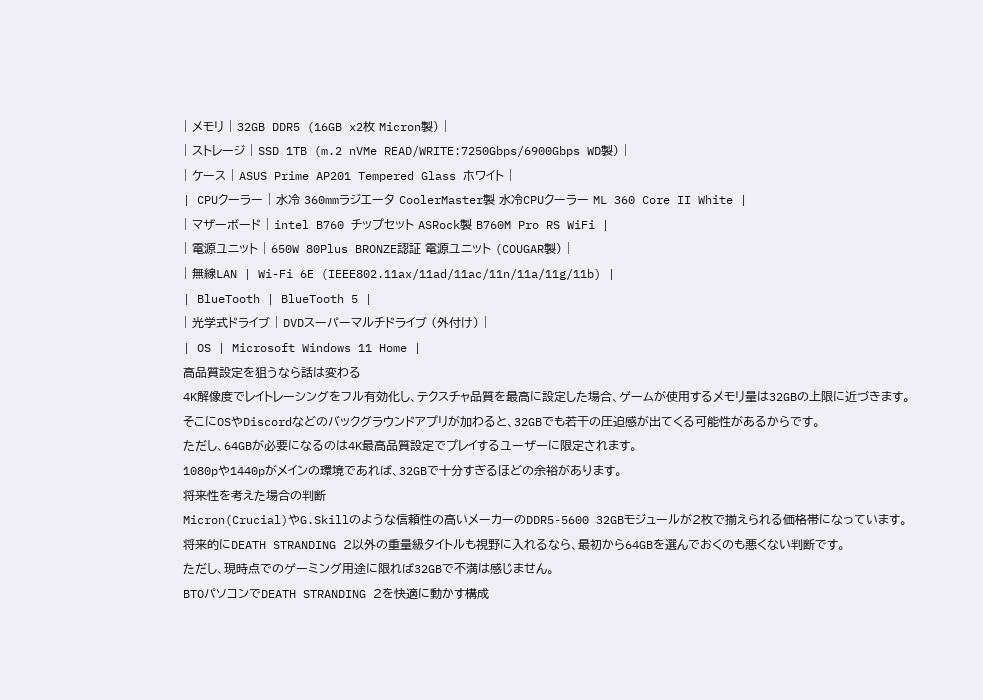| メモリ | 32GB DDR5 (16GB x2枚 Micron製) |
| ストレージ | SSD 1TB (m.2 nVMe READ/WRITE:7250Gbps/6900Gbps WD製) |
| ケース | ASUS Prime AP201 Tempered Glass ホワイト |
| CPUクーラー | 水冷 360mmラジエータ CoolerMaster製 水冷CPUクーラー ML 360 Core II White |
| マザーボード | intel B760 チップセット ASRock製 B760M Pro RS WiFi |
| 電源ユニット | 650W 80Plus BRONZE認証 電源ユニット (COUGAR製) |
| 無線LAN | Wi-Fi 6E (IEEE802.11ax/11ad/11ac/11n/11a/11g/11b) |
| BlueTooth | BlueTooth 5 |
| 光学式ドライブ | DVDスーパーマルチドライブ (外付け) |
| OS | Microsoft Windows 11 Home |
高品質設定を狙うなら話は変わる
4K解像度でレイトレーシングをフル有効化し、テクスチャ品質を最高に設定した場合、ゲームが使用するメモリ量は32GBの上限に近づきます。
そこにOSやDiscordなどのバックグラウンドアプリが加わると、32GBでも若干の圧迫感が出てくる可能性があるからです。
ただし、64GBが必要になるのは4K最高品質設定でプレイするユーザーに限定されます。
1080pや1440pがメインの環境であれば、32GBで十分すぎるほどの余裕があります。
将来性を考えた場合の判断
Micron(Crucial)やG.Skillのような信頼性の高いメーカーのDDR5-5600 32GBモジュールが2枚で揃えられる価格帯になっています。
将来的にDEATH STRANDING 2以外の重量級タイトルも視野に入れるなら、最初から64GBを選んでおくのも悪くない判断です。
ただし、現時点でのゲーミング用途に限れば32GBで不満は感じません。
BTOパソコンでDEATH STRANDING 2を快適に動かす構成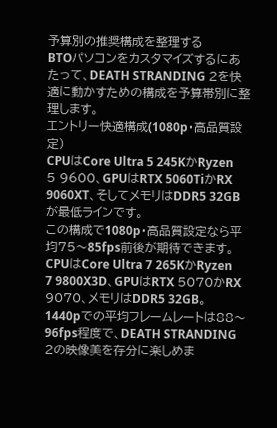予算別の推奨構成を整理する
BTOパソコンをカスタマイズするにあたって、DEATH STRANDING 2を快適に動かすための構成を予算帯別に整理します。
エントリー快適構成(1080p・高品質設定)
CPUはCore Ultra 5 245KかRyzen 5 9600、GPUはRTX 5060TiかRX 9060XT、そしてメモリはDDR5 32GBが最低ラインです。
この構成で1080p・高品質設定なら平均75〜85fps前後が期待できます。
CPUはCore Ultra 7 265KかRyzen 7 9800X3D、GPUはRTX 5070かRX 9070、メモリはDDR5 32GB。
1440pでの平均フレームレートは88〜96fps程度で、DEATH STRANDING 2の映像美を存分に楽しめま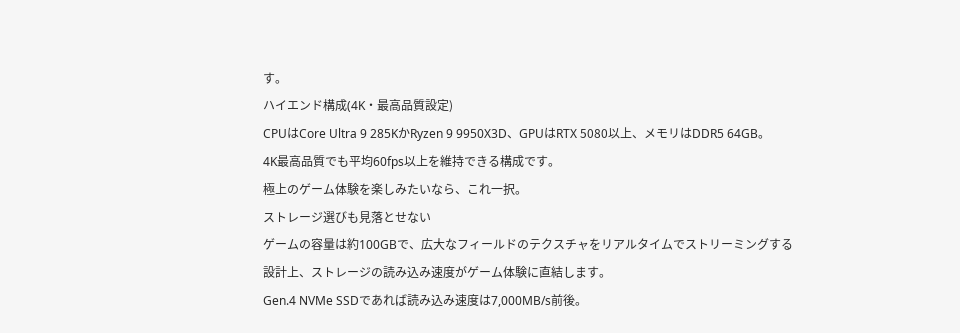す。
ハイエンド構成(4K・最高品質設定)
CPUはCore Ultra 9 285KかRyzen 9 9950X3D、GPUはRTX 5080以上、メモリはDDR5 64GB。
4K最高品質でも平均60fps以上を維持できる構成です。
極上のゲーム体験を楽しみたいなら、これ一択。
ストレージ選びも見落とせない
ゲームの容量は約100GBで、広大なフィールドのテクスチャをリアルタイムでストリーミングする設計上、ストレージの読み込み速度がゲーム体験に直結します。
Gen.4 NVMe SSDであれば読み込み速度は7,000MB/s前後。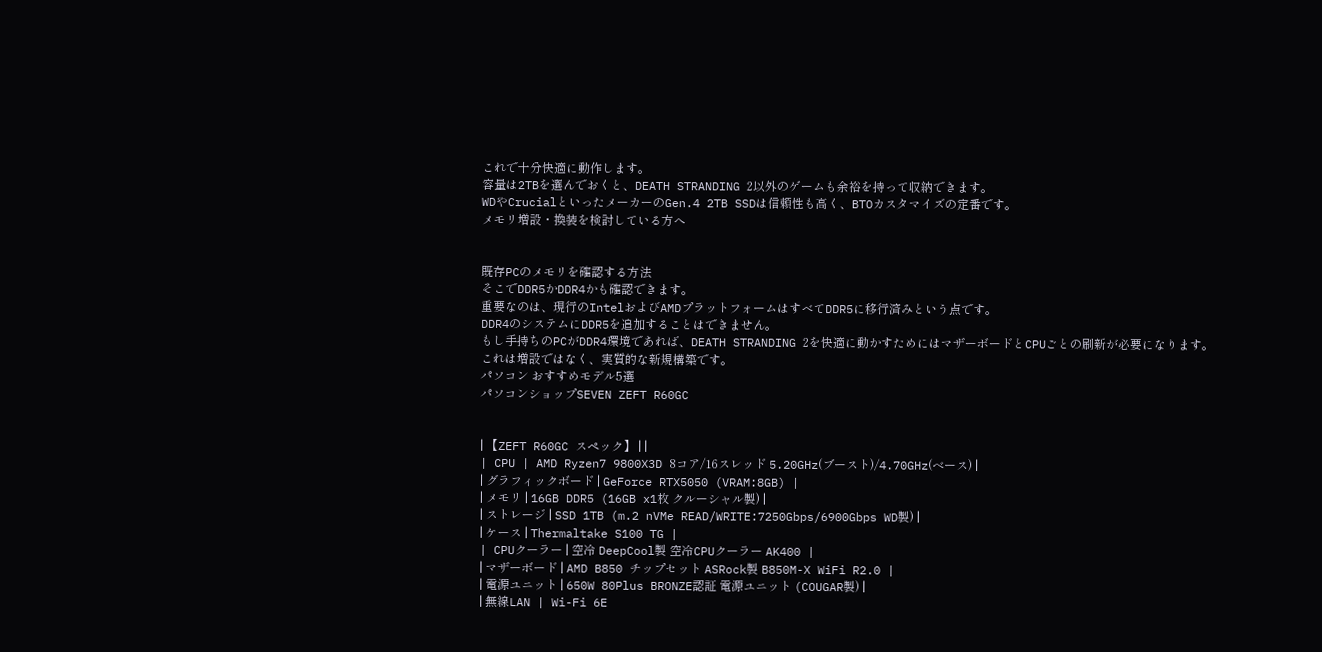これで十分快適に動作します。
容量は2TBを選んでおくと、DEATH STRANDING 2以外のゲームも余裕を持って収納できます。
WDやCrucialといったメーカーのGen.4 2TB SSDは信頼性も高く、BTOカスタマイズの定番です。
メモリ増設・換装を検討している方へ


既存PCのメモリを確認する方法
そこでDDR5かDDR4かも確認できます。
重要なのは、現行のIntelおよびAMDプラットフォームはすべてDDR5に移行済みという点です。
DDR4のシステムにDDR5を追加することはできません。
もし手持ちのPCがDDR4環境であれば、DEATH STRANDING 2を快適に動かすためにはマザーボードとCPUごとの刷新が必要になります。
これは増設ではなく、実質的な新規構築です。
パソコン おすすめモデル5選
パソコンショップSEVEN ZEFT R60GC


| 【ZEFT R60GC スペック】 | |
| CPU | AMD Ryzen7 9800X3D 8コア/16スレッド 5.20GHz(ブースト)/4.70GHz(ベース) |
| グラフィックボード | GeForce RTX5050 (VRAM:8GB) |
| メモリ | 16GB DDR5 (16GB x1枚 クルーシャル製) |
| ストレージ | SSD 1TB (m.2 nVMe READ/WRITE:7250Gbps/6900Gbps WD製) |
| ケース | Thermaltake S100 TG |
| CPUクーラー | 空冷 DeepCool製 空冷CPUクーラー AK400 |
| マザーボード | AMD B850 チップセット ASRock製 B850M-X WiFi R2.0 |
| 電源ユニット | 650W 80Plus BRONZE認証 電源ユニット (COUGAR製) |
| 無線LAN | Wi-Fi 6E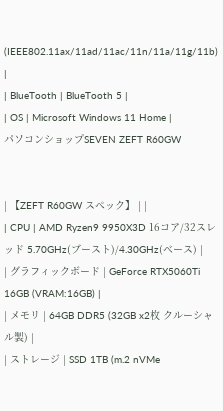(IEEE802.11ax/11ad/11ac/11n/11a/11g/11b) |
| BlueTooth | BlueTooth 5 |
| OS | Microsoft Windows 11 Home |
パソコンショップSEVEN ZEFT R60GW


| 【ZEFT R60GW スペック】 | |
| CPU | AMD Ryzen9 9950X3D 16コア/32スレッド 5.70GHz(ブースト)/4.30GHz(ベース) |
| グラフィックボード | GeForce RTX5060Ti 16GB (VRAM:16GB) |
| メモリ | 64GB DDR5 (32GB x2枚 クルーシャル製) |
| ストレージ | SSD 1TB (m.2 nVMe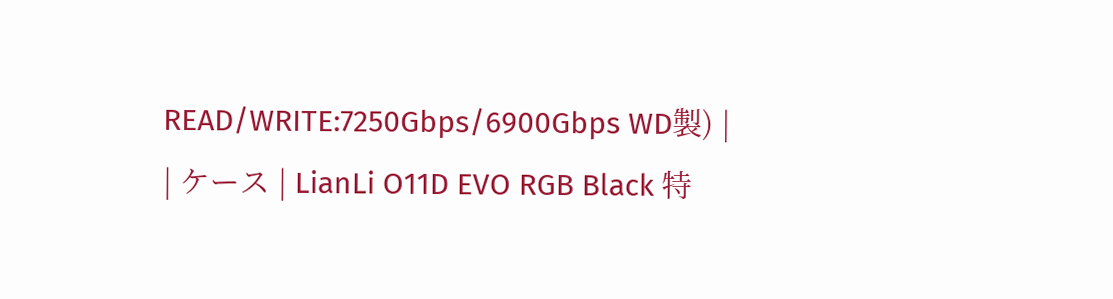READ/WRITE:7250Gbps/6900Gbps WD製) |
| ケース | LianLi O11D EVO RGB Black 特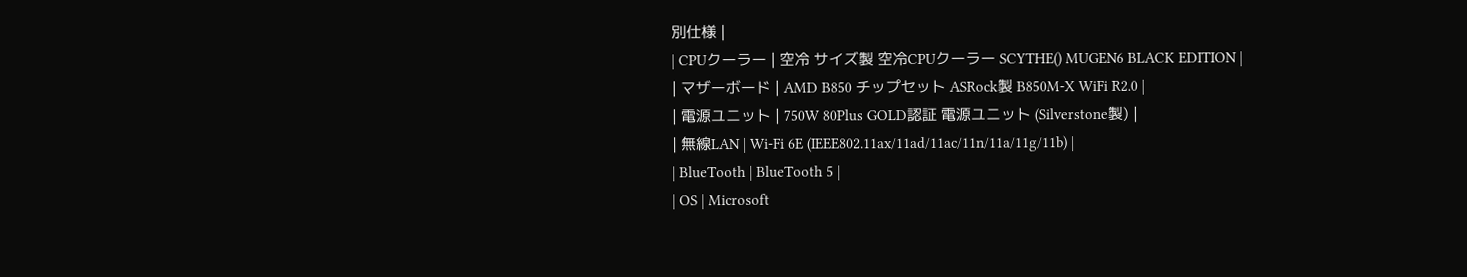別仕様 |
| CPUクーラー | 空冷 サイズ製 空冷CPUクーラー SCYTHE() MUGEN6 BLACK EDITION |
| マザーボード | AMD B850 チップセット ASRock製 B850M-X WiFi R2.0 |
| 電源ユニット | 750W 80Plus GOLD認証 電源ユニット (Silverstone製) |
| 無線LAN | Wi-Fi 6E (IEEE802.11ax/11ad/11ac/11n/11a/11g/11b) |
| BlueTooth | BlueTooth 5 |
| OS | Microsoft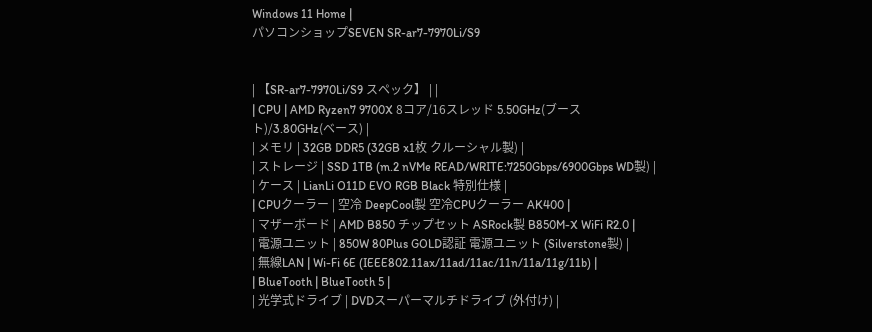Windows 11 Home |
パソコンショップSEVEN SR-ar7-7970Li/S9


| 【SR-ar7-7970Li/S9 スペック】 | |
| CPU | AMD Ryzen7 9700X 8コア/16スレッド 5.50GHz(ブースト)/3.80GHz(ベース) |
| メモリ | 32GB DDR5 (32GB x1枚 クルーシャル製) |
| ストレージ | SSD 1TB (m.2 nVMe READ/WRITE:7250Gbps/6900Gbps WD製) |
| ケース | LianLi O11D EVO RGB Black 特別仕様 |
| CPUクーラー | 空冷 DeepCool製 空冷CPUクーラー AK400 |
| マザーボード | AMD B850 チップセット ASRock製 B850M-X WiFi R2.0 |
| 電源ユニット | 850W 80Plus GOLD認証 電源ユニット (Silverstone製) |
| 無線LAN | Wi-Fi 6E (IEEE802.11ax/11ad/11ac/11n/11a/11g/11b) |
| BlueTooth | BlueTooth 5 |
| 光学式ドライブ | DVDスーパーマルチドライブ (外付け) |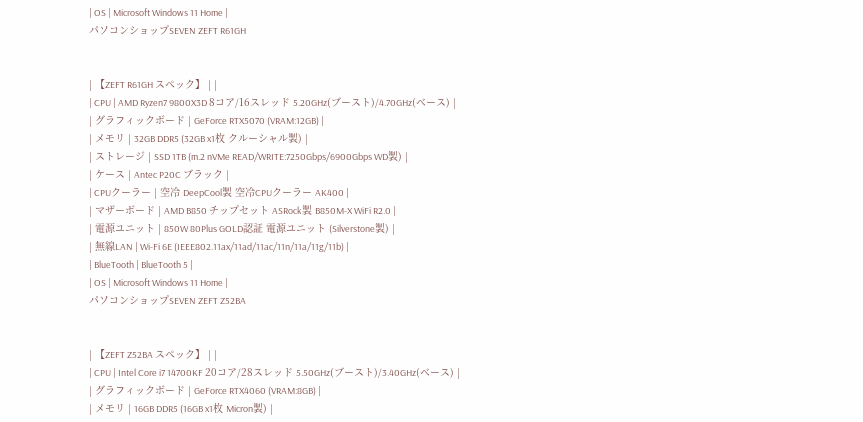| OS | Microsoft Windows 11 Home |
パソコンショップSEVEN ZEFT R61GH


| 【ZEFT R61GH スペック】 | |
| CPU | AMD Ryzen7 9800X3D 8コア/16スレッド 5.20GHz(ブースト)/4.70GHz(ベース) |
| グラフィックボード | GeForce RTX5070 (VRAM:12GB) |
| メモリ | 32GB DDR5 (32GB x1枚 クルーシャル製) |
| ストレージ | SSD 1TB (m.2 nVMe READ/WRITE:7250Gbps/6900Gbps WD製) |
| ケース | Antec P20C ブラック |
| CPUクーラー | 空冷 DeepCool製 空冷CPUクーラー AK400 |
| マザーボード | AMD B850 チップセット ASRock製 B850M-X WiFi R2.0 |
| 電源ユニット | 850W 80Plus GOLD認証 電源ユニット (Silverstone製) |
| 無線LAN | Wi-Fi 6E (IEEE802.11ax/11ad/11ac/11n/11a/11g/11b) |
| BlueTooth | BlueTooth 5 |
| OS | Microsoft Windows 11 Home |
パソコンショップSEVEN ZEFT Z52BA


| 【ZEFT Z52BA スペック】 | |
| CPU | Intel Core i7 14700KF 20コア/28スレッド 5.50GHz(ブースト)/3.40GHz(ベース) |
| グラフィックボード | GeForce RTX4060 (VRAM:8GB) |
| メモリ | 16GB DDR5 (16GB x1枚 Micron製) |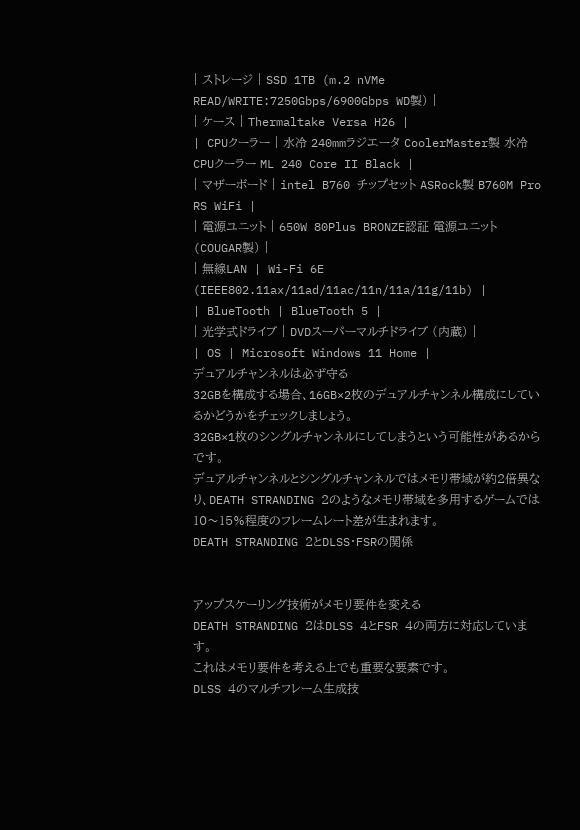| ストレージ | SSD 1TB (m.2 nVMe READ/WRITE:7250Gbps/6900Gbps WD製) |
| ケース | Thermaltake Versa H26 |
| CPUクーラー | 水冷 240mmラジエータ CoolerMaster製 水冷CPUクーラー ML 240 Core II Black |
| マザーボード | intel B760 チップセット ASRock製 B760M Pro RS WiFi |
| 電源ユニット | 650W 80Plus BRONZE認証 電源ユニット (COUGAR製) |
| 無線LAN | Wi-Fi 6E (IEEE802.11ax/11ad/11ac/11n/11a/11g/11b) |
| BlueTooth | BlueTooth 5 |
| 光学式ドライブ | DVDスーパーマルチドライブ (内蔵) |
| OS | Microsoft Windows 11 Home |
デュアルチャンネルは必ず守る
32GBを構成する場合、16GB×2枚のデュアルチャンネル構成にしているかどうかをチェックしましょう。
32GB×1枚のシングルチャンネルにしてしまうという可能性があるからです。
デュアルチャンネルとシングルチャンネルではメモリ帯域が約2倍異なり、DEATH STRANDING 2のようなメモリ帯域を多用するゲームでは10〜15%程度のフレームレート差が生まれます。
DEATH STRANDING 2とDLSS・FSRの関係


アップスケーリング技術がメモリ要件を変える
DEATH STRANDING 2はDLSS 4とFSR 4の両方に対応しています。
これはメモリ要件を考える上でも重要な要素です。
DLSS 4のマルチフレーム生成技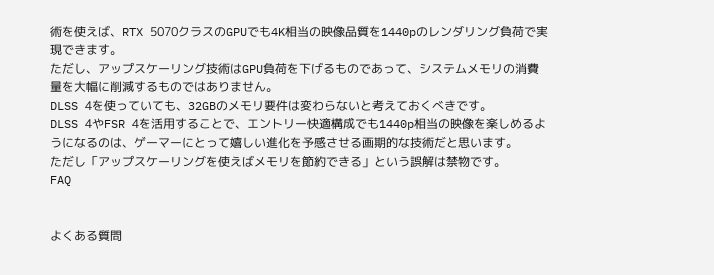術を使えば、RTX 5070クラスのGPUでも4K相当の映像品質を1440pのレンダリング負荷で実現できます。
ただし、アップスケーリング技術はGPU負荷を下げるものであって、システムメモリの消費量を大幅に削減するものではありません。
DLSS 4を使っていても、32GBのメモリ要件は変わらないと考えておくべきです。
DLSS 4やFSR 4を活用することで、エントリー快適構成でも1440p相当の映像を楽しめるようになるのは、ゲーマーにとって嬉しい進化を予感させる画期的な技術だと思います。
ただし「アップスケーリングを使えばメモリを節約できる」という誤解は禁物です。
FAQ


よくある質問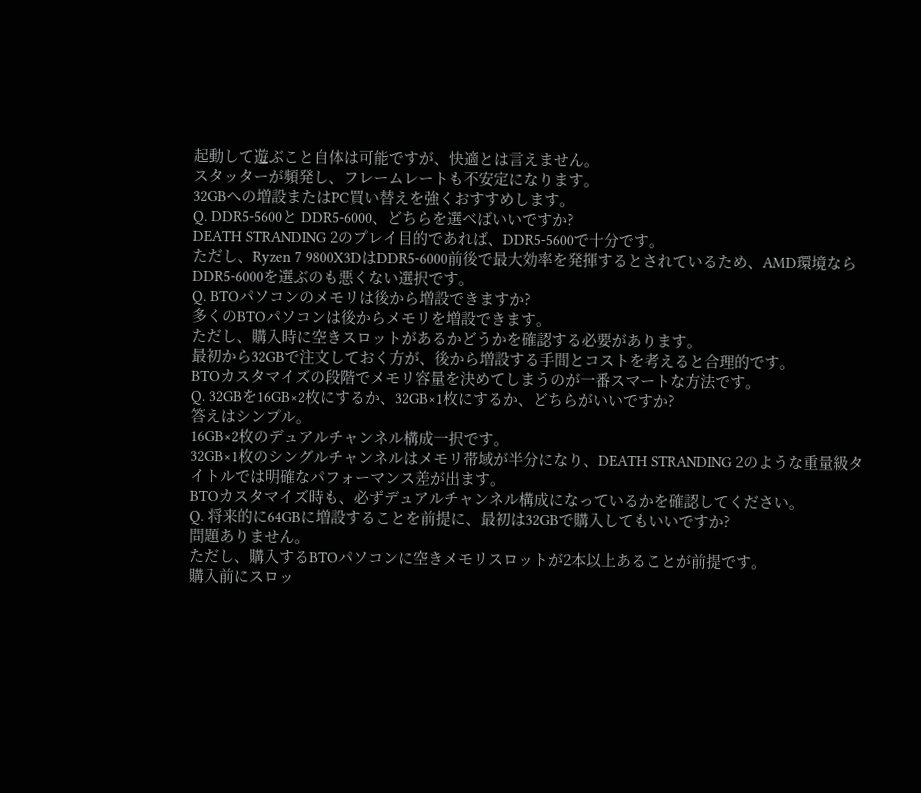起動して遊ぶこと自体は可能ですが、快適とは言えません。
スタッターが頻発し、フレームレートも不安定になります。
32GBへの増設またはPC買い替えを強くおすすめします。
Q. DDR5-5600と DDR5-6000、どちらを選べばいいですか?
DEATH STRANDING 2のプレイ目的であれば、DDR5-5600で十分です。
ただし、Ryzen 7 9800X3DはDDR5-6000前後で最大効率を発揮するとされているため、AMD環境ならDDR5-6000を選ぶのも悪くない選択です。
Q. BTOパソコンのメモリは後から増設できますか?
多くのBTOパソコンは後からメモリを増設できます。
ただし、購入時に空きスロットがあるかどうかを確認する必要があります。
最初から32GBで注文しておく方が、後から増設する手間とコストを考えると合理的です。
BTOカスタマイズの段階でメモリ容量を決めてしまうのが一番スマートな方法です。
Q. 32GBを16GB×2枚にするか、32GB×1枚にするか、どちらがいいですか?
答えはシンプル。
16GB×2枚のデュアルチャンネル構成一択です。
32GB×1枚のシングルチャンネルはメモリ帯域が半分になり、DEATH STRANDING 2のような重量級タイトルでは明確なパフォーマンス差が出ます。
BTOカスタマイズ時も、必ずデュアルチャンネル構成になっているかを確認してください。
Q. 将来的に64GBに増設することを前提に、最初は32GBで購入してもいいですか?
問題ありません。
ただし、購入するBTOパソコンに空きメモリスロットが2本以上あることが前提です。
購入前にスロッ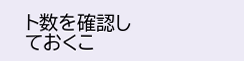ト数を確認しておくこ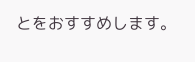とをおすすめします。